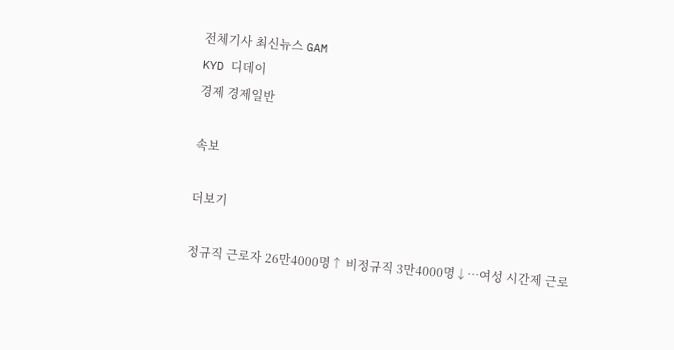전체기사 최신뉴스 GAM
KYD 디데이
경제 경제일반

속보

더보기

정규직 근로자 26만4000명↑ 비정규직 3만4000명↓…여성 시간제 근로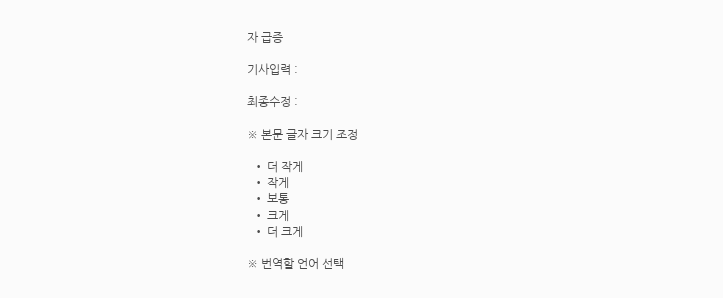자 급증

기사입력 :

최종수정 :

※ 본문 글자 크기 조정

  • 더 작게
  • 작게
  • 보통
  • 크게
  • 더 크게

※ 번역할 언어 선택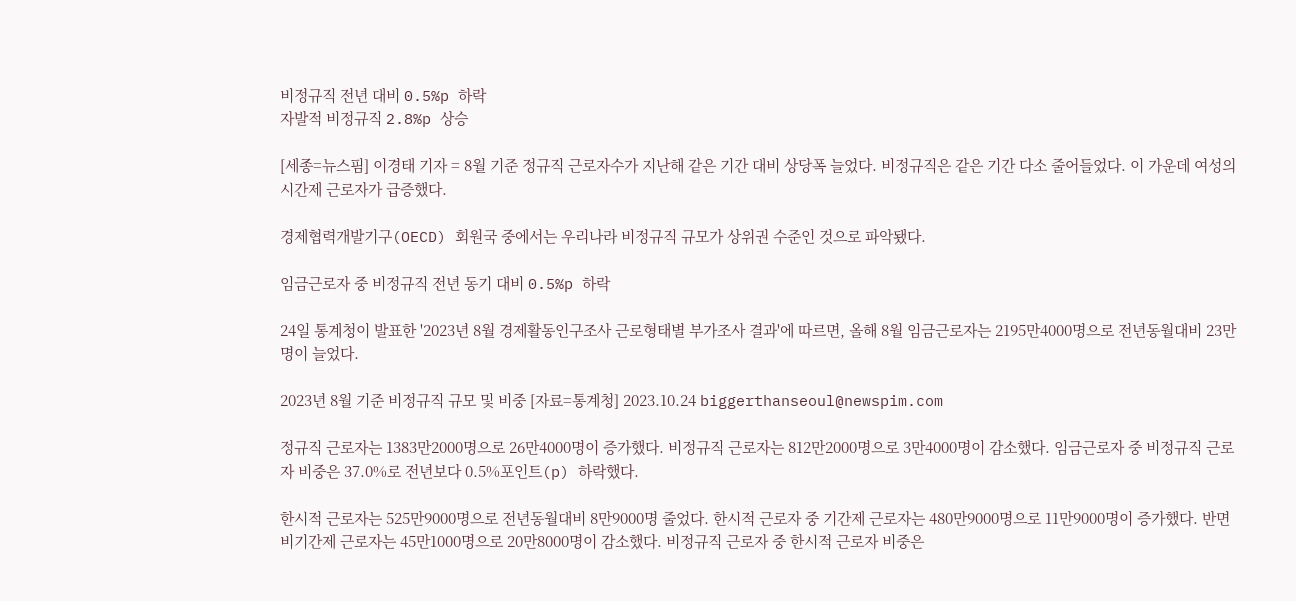비정규직 전년 대비 0.5%p 하락
자발적 비정규직 2.8%p 상승

[세종=뉴스핌] 이경태 기자 = 8월 기준 정규직 근로자수가 지난해 같은 기간 대비 상당폭 늘었다. 비정규직은 같은 기간 다소 줄어들었다. 이 가운데 여성의 시간제 근로자가 급증했다.

경제협력개발기구(OECD) 회원국 중에서는 우리나라 비정규직 규모가 상위권 수준인 것으로 파악됐다.

임금근로자 중 비정규직 전년 동기 대비 0.5%p 하락

24일 통계청이 발표한 '2023년 8월 경제활동인구조사 근로형태별 부가조사 결과'에 따르면, 올해 8월 임금근로자는 2195만4000명으로 전년동월대비 23만명이 늘었다.

2023년 8월 기준 비정규직 규모 및 비중 [자료=통계청] 2023.10.24 biggerthanseoul@newspim.com

정규직 근로자는 1383만2000명으로 26만4000명이 증가했다. 비정규직 근로자는 812만2000명으로 3만4000명이 감소했다. 임금근로자 중 비정규직 근로자 비중은 37.0%로 전년보다 0.5%포인트(p) 하락했다.

한시적 근로자는 525만9000명으로 전년동월대비 8만9000명 줄었다. 한시적 근로자 중 기간제 근로자는 480만9000명으로 11만9000명이 증가했다. 반면 비기간제 근로자는 45만1000명으로 20만8000명이 감소했다. 비정규직 근로자 중 한시적 근로자 비중은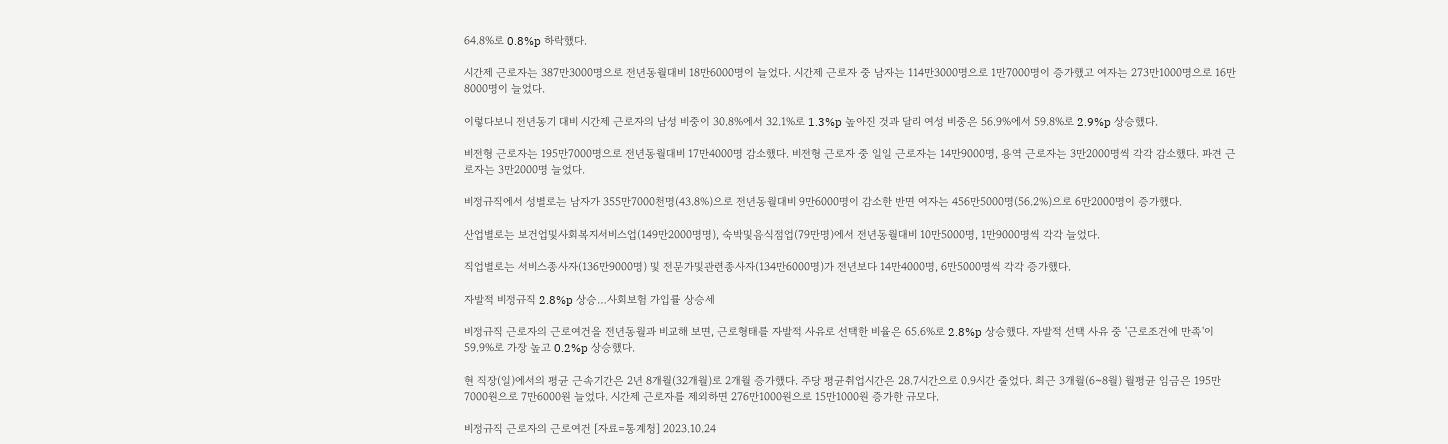64.8%로 0.8%p 하락했다.

시간제 근로자는 387만3000명으로 전년동월대비 18만6000명이 늘었다. 시간제 근로자 중 남자는 114만3000명으로 1만7000명이 증가했고 여자는 273만1000명으로 16만8000명이 늘었다.

이렇다보니 전년동기 대비 시간제 근로자의 남성 비중이 30.8%에서 32.1%로 1.3%p 높아진 것과 달리 여성 비중은 56.9%에서 59.8%로 2.9%p 상승했다.

비전형 근로자는 195만7000명으로 전년동월대비 17만4000명 감소했다. 비전형 근로자 중 일일 근로자는 14만9000명, 용역 근로자는 3만2000명씩 각각 감소했다. 파견 근로자는 3만2000명 늘었다.

비정규직에서 성별로는 남자가 355만7000천명(43.8%)으로 전년동월대비 9만6000명이 감소한 반면 여자는 456만5000명(56.2%)으로 6만2000명이 증가했다.

산업별로는 보건업및사회복지서비스업(149만2000명명), 숙박및음식점업(79만명)에서 전년동월대비 10만5000명, 1만9000명씩 각각 늘었다.

직업별로는 서비스종사자(136만9000명) 및 전문가및관련종사자(134만6000명)가 전년보다 14만4000명, 6만5000명씩 각각 증가했다.

자발적 비정규직 2.8%p 상승…사회보험 가입률 상승세

비정규직 근로자의 근로여건을 전년동월과 비교해 보면, 근로형태를 자발적 사유로 선택한 비율은 65.6%로 2.8%p 상승했다. 자발적 선택 사유 중 '근로조건에 만족'이 59.9%로 가장 높고 0.2%p 상승했다.

현 직장(일)에서의 평균 근속기간은 2년 8개월(32개월)로 2개월 증가했다. 주당 평균취업시간은 28.7시간으로 0.9시간 줄었다. 최근 3개월(6~8월) 월평균 임금은 195만7000원으로 7만6000원 늘었다. 시간제 근로자를 제외하면 276만1000원으로 15만1000원 증가한 규모다.

비정규직 근로자의 근로여건 [자료=통계청] 2023.10.24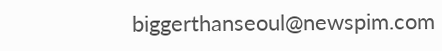biggerthanseoul@newspim.com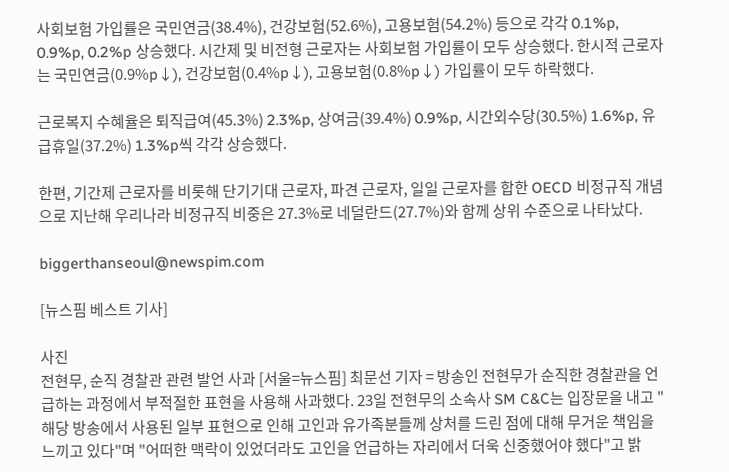사회보험 가입률은 국민연금(38.4%), 건강보험(52.6%), 고용보험(54.2%) 등으로 각각 0.1%p, 0.9%p, 0.2%p 상승했다. 시간제 및 비전형 근로자는 사회보험 가입률이 모두 상승했다. 한시적 근로자는 국민연금(0.9%p↓), 건강보험(0.4%p↓), 고용보험(0.8%p↓) 가입률이 모두 하락했다.

근로복지 수혜율은 퇴직급여(45.3%) 2.3%p, 상여금(39.4%) 0.9%p, 시간외수당(30.5%) 1.6%p, 유급휴일(37.2%) 1.3%p씩 각각 상승했다.

한편, 기간제 근로자를 비롯해 단기기대 근로자, 파견 근로자, 일일 근로자를 합한 OECD 비정규직 개념으로 지난해 우리나라 비정규직 비중은 27.3%로 네덜란드(27.7%)와 함께 상위 수준으로 나타났다.

biggerthanseoul@newspim.com

[뉴스핌 베스트 기사]

사진
전현무, 순직 경찰관 관련 발언 사과 [서울=뉴스핌] 최문선 기자 = 방송인 전현무가 순직한 경찰관을 언급하는 과정에서 부적절한 표현을 사용해 사과했다. 23일 전현무의 소속사 SM C&C는 입장문을 내고 "해당 방송에서 사용된 일부 표현으로 인해 고인과 유가족분들께 상처를 드린 점에 대해 무거운 책임을 느끼고 있다"며 "어떠한 맥락이 있었더라도 고인을 언급하는 자리에서 더욱 신중했어야 했다"고 밝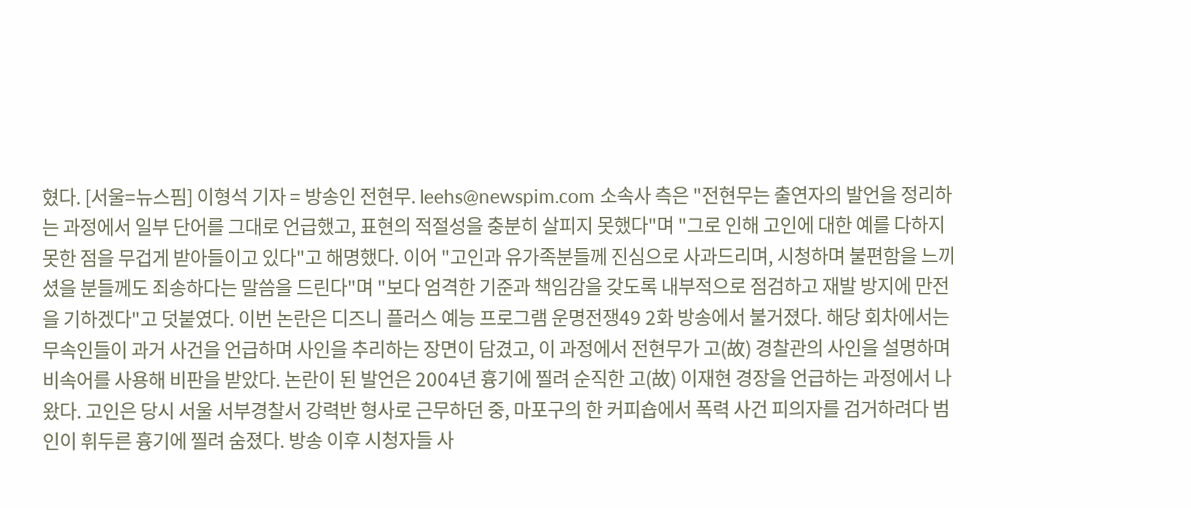혔다. [서울=뉴스핌] 이형석 기자 = 방송인 전현무. leehs@newspim.com 소속사 측은 "전현무는 출연자의 발언을 정리하는 과정에서 일부 단어를 그대로 언급했고, 표현의 적절성을 충분히 살피지 못했다"며 "그로 인해 고인에 대한 예를 다하지 못한 점을 무겁게 받아들이고 있다"고 해명했다. 이어 "고인과 유가족분들께 진심으로 사과드리며, 시청하며 불편함을 느끼셨을 분들께도 죄송하다는 말씀을 드린다"며 "보다 엄격한 기준과 책임감을 갖도록 내부적으로 점검하고 재발 방지에 만전을 기하겠다"고 덧붙였다. 이번 논란은 디즈니 플러스 예능 프로그램 운명전쟁49 2화 방송에서 불거졌다. 해당 회차에서는 무속인들이 과거 사건을 언급하며 사인을 추리하는 장면이 담겼고, 이 과정에서 전현무가 고(故) 경찰관의 사인을 설명하며 비속어를 사용해 비판을 받았다. 논란이 된 발언은 2004년 흉기에 찔려 순직한 고(故) 이재현 경장을 언급하는 과정에서 나왔다. 고인은 당시 서울 서부경찰서 강력반 형사로 근무하던 중, 마포구의 한 커피숍에서 폭력 사건 피의자를 검거하려다 범인이 휘두른 흉기에 찔려 숨졌다. 방송 이후 시청자들 사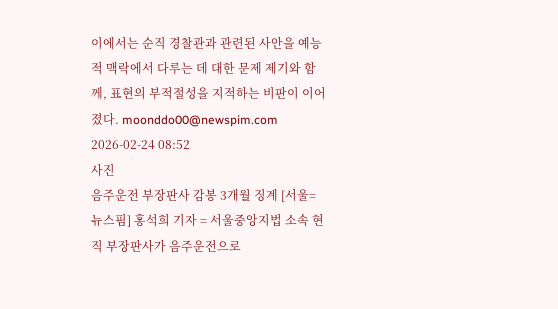이에서는 순직 경찰관과 관련된 사안을 예능적 맥락에서 다루는 데 대한 문제 제기와 함께, 표현의 부적절성을 지적하는 비판이 이어졌다. moonddo00@newspim.com 2026-02-24 08:52
사진
음주운전 부장판사 감봉 3개월 징계 [서울=뉴스핌] 홍석희 기자 = 서울중앙지법 소속 현직 부장판사가 음주운전으로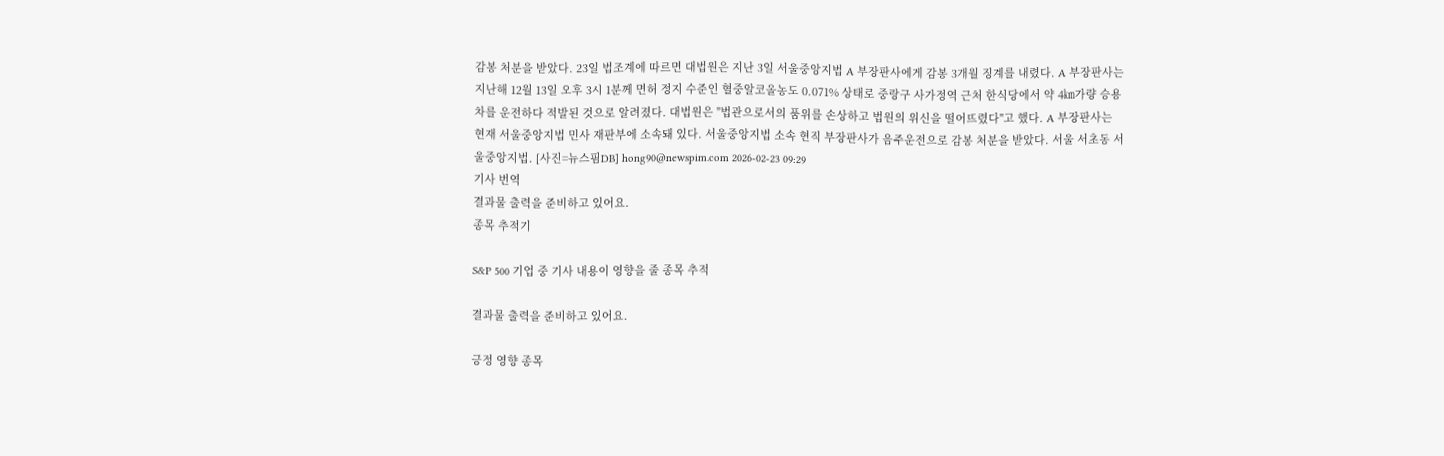감봉 처분을 받았다. 23일 법조계에 따르면 대법원은 지난 3일 서울중앙지법 A 부장판사에게 감봉 3개월 징계를 내렸다. A 부장판사는 지난해 12월 13일 오후 3시 1분께 면허 정지 수준인 혈중알코올농도 0.071% 상태로 중랑구 사가정역 근처 한식당에서 약 4㎞가량 승용차를 운전하다 적발된 것으로 알려졌다. 대법원은 "법관으로서의 품위를 손상하고 법원의 위신을 떨어뜨렸다"고 했다. A 부장판사는 현재 서울중앙지법 민사 재판부에 소속돼 있다. 서울중앙지법 소속 현직 부장판사가 음주운전으로 감봉 처분을 받았다. 서울 서초동 서울중앙지법. [사진=뉴스핌DB] hong90@newspim.com 2026-02-23 09:29
기사 번역
결과물 출력을 준비하고 있어요.
종목 추적기

S&P 500 기업 중 기사 내용이 영향을 줄 종목 추적

결과물 출력을 준비하고 있어요.

긍정 영향 종목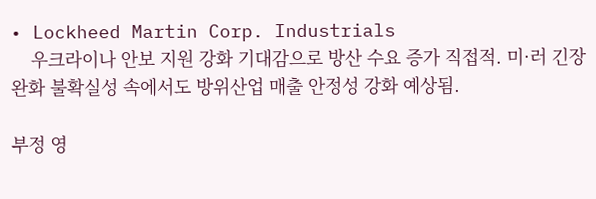• Lockheed Martin Corp. Industrials
    우크라이나 안보 지원 강화 기대감으로 방산 수요 증가 직접적. 미·러 긴장 완화 불확실성 속에서도 방위산업 매출 안정성 강화 예상됨.

부정 영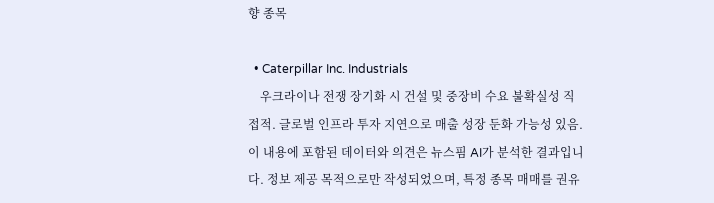향 종목

  • Caterpillar Inc. Industrials
    우크라이나 전쟁 장기화 시 건설 및 중장비 수요 불확실성 직접적. 글로벌 인프라 투자 지연으로 매출 성장 둔화 가능성 있음.
이 내용에 포함된 데이터와 의견은 뉴스핌 AI가 분석한 결과입니다. 정보 제공 목적으로만 작성되었으며, 특정 종목 매매를 권유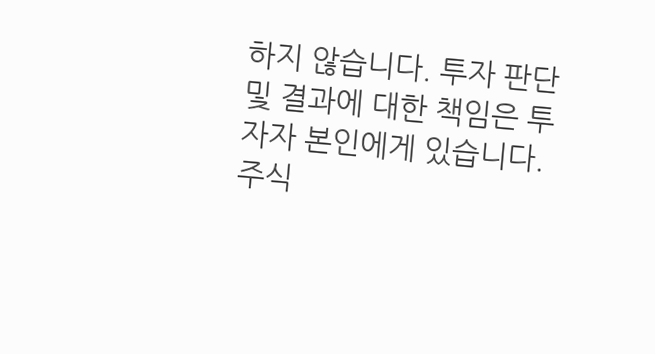하지 않습니다. 투자 판단 및 결과에 대한 책임은 투자자 본인에게 있습니다. 주식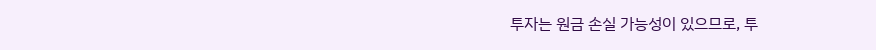투자는 원금 손실 가능성이 있으므로, 투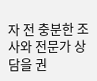자 전 충분한 조사와 전문가 상담을 권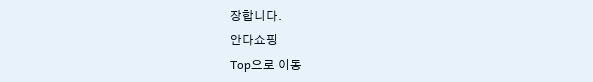장합니다.
안다쇼핑
Top으로 이동